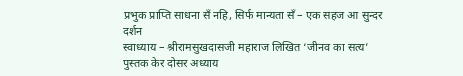प्रभुक प्राप्ति साधना सँ नहि, सिर्फ मान्यता सँ – एक सहज आ सुन्दर दर्शन
स्वाध्याय – श्रीरामसुखदासजी महाराज लिखित ‘जीनव का सत्य’ पुस्तक केर दोसर अध्याय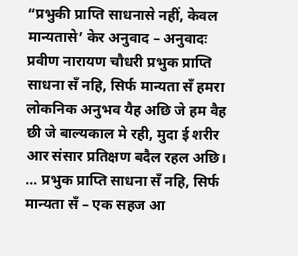“प्रभुकी प्राप्ति साधनासे नहीं, केवल मान्यतासे’ केर अनुवाद – अनुवादः प्रवीण नारायण चौधरी प्रभुक प्राप्ति साधना सँ नहि, सिर्फ मान्यता सँ हमरा लोकनिक अनुभव यैह अछि जे हम वैह छी जे बाल्यकाल मे रही, मुदा ई शरीर आर संसार प्रतिक्षण बदैल रहल अछि। … प्रभुक प्राप्ति साधना सँ नहि, सिर्फ मान्यता सँ – एक सहज आ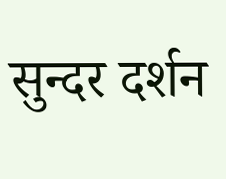सुन्दर दर्शन